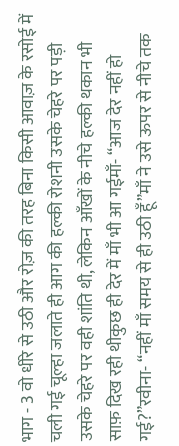भाग - 3 वो धीरे से उठी और रोज़ की तरह बिना किसी आवाज़ के रसोई में चली गई चूल्हा जलाते ही आग की हल्की रोशनी उसके चेहरे पर पड़ी उसके चेहरे पर वही शांति थी, लेकिन आँखों के नीचे हल्की थकान भी साफ़ दिख रही थीकुछ ही देर में माँ भी आ गईमाँ- “आज देर नहीं हो गई?”रवीना- “नहीं माँ समय से ही उठी हूँ”माँ ने उसे ऊपर से नीचे तक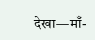देखा—माँ-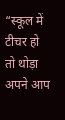“स्कूल में टीचर हो तो थोड़ा अपने आप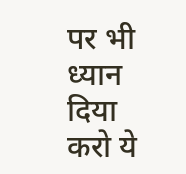पर भी ध्यान दिया करो ये